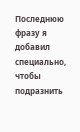Последнюю фразу я добавил специально, чтобы подразнить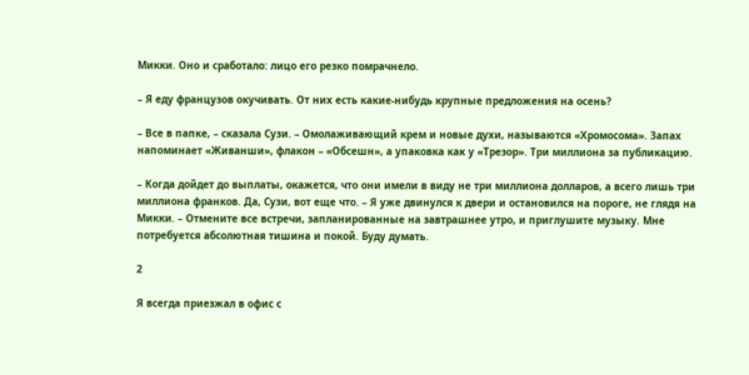Микки. Оно и сработало: лицо его резко помрачнело.

– Я еду французов окучивать. От них есть какие-нибудь крупные предложения на осень?

– Все в папке, – сказала Сузи. – Омолаживающий крем и новые духи, называются «Хромосома». Запах напоминает «Живанши», флакон – «Обсешн», а упаковка как у «Трезор». Три миллиона за публикацию.

– Когда дойдет до выплаты, окажется, что они имели в виду не три миллиона долларов, а всего лишь три миллиона франков. Да, Сузи, вот еще что. – Я уже двинулся к двери и остановился на пороге, не глядя на Микки. – Отмените все встречи, запланированные на завтрашнее утро, и приглушите музыку. Мне потребуется абсолютная тишина и покой. Буду думать.

2

Я всегда приезжал в офис с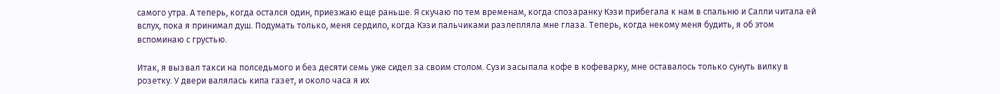самого утра. А теперь, когда остался один, приезжаю еще раньше. Я скучаю по тем временам, когда спозаранку Кэзи прибегала к нам в спальню и Салли читала ей вслух, пока я принимал душ. Подумать только, меня сердило, когда Кэзи пальчиками разлепляла мне глаза. Теперь, когда некому меня будить, я об этом вспоминаю с грустью.

Итак, я вызвал такси на полседьмого и без десяти семь уже сидел за своим столом. Сузи засыпала кофе в кофеварку, мне оставалось только сунуть вилку в розетку. У двери валялась кипа газет, и около часа я их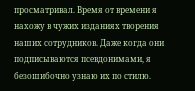просматривал. Время от времени я нахожу в чужих изданиях творения наших сотрудников. Даже когда они подписываются псевдонимами, я безошибочно узнаю их по стилю.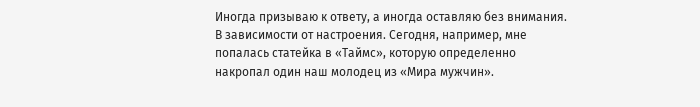Иногда призываю к ответу, а иногда оставляю без внимания. В зависимости от настроения. Сегодня, например, мне попалась статейка в «Таймс», которую определенно накропал один наш молодец из «Мира мужчин».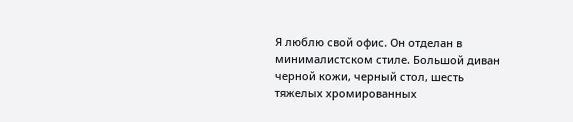Я люблю свой офис. Он отделан в минималистском стиле. Большой диван черной кожи, черный стол, шесть тяжелых хромированных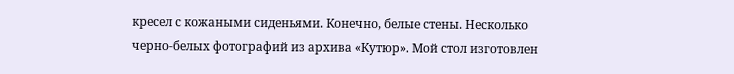кресел с кожаными сиденьями. Конечно, белые стены. Несколько черно-белых фотографий из архива «Кутюр». Мой стол изготовлен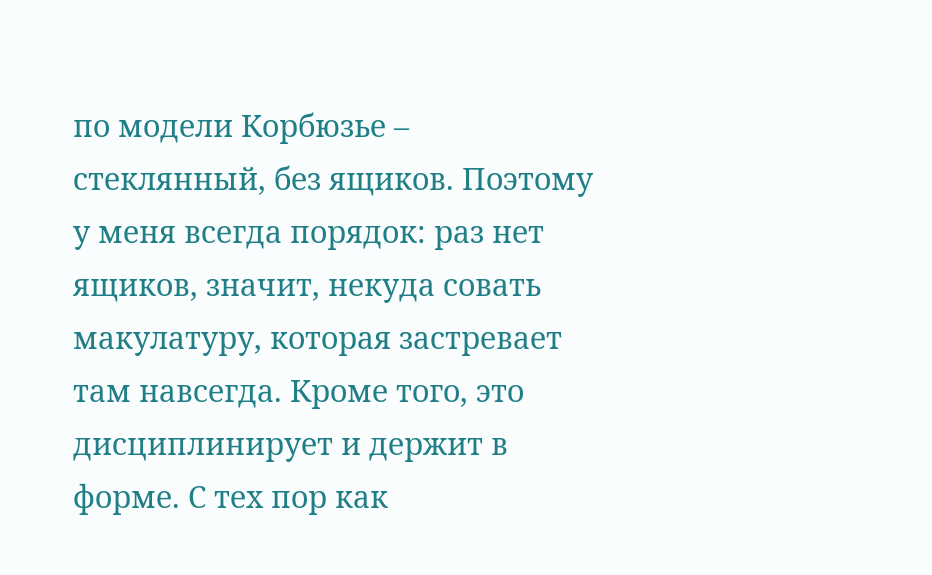по модели Корбюзье – стеклянный, без ящиков. Поэтому у меня всегда порядок: раз нет ящиков, значит, некуда совать макулатуру, которая застревает там навсегда. Кроме того, это дисциплинирует и держит в форме. С тех пор как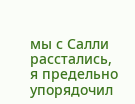мы с Салли расстались, я предельно упорядочил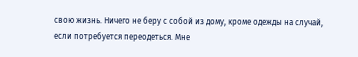свою жизнь. Ничего не беру с собой из дому, кроме одежды на случай, если потребуется переодеться. Мне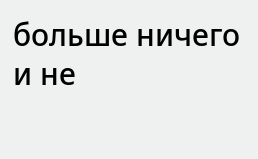больше ничего и не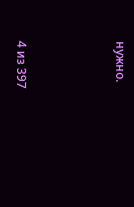нужно.



4 из 397